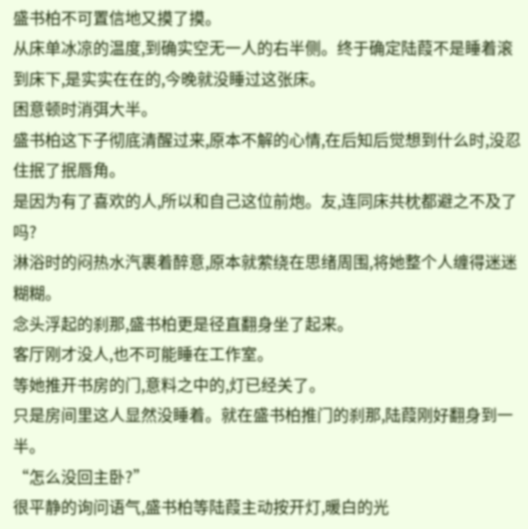盛书柏不可置信地又摸了摸。
从床单冰凉的温度,到确实空无一人的右半侧。终于确定陆葭不是睡着滚到床下,是实实在在的,今晚就没睡过这张床。
困意顿时消弭大半。
盛书柏这下子彻底清醒过来,原本不解的心情,在后知后觉想到什么时,没忍住抿了抿唇角。
是因为有了喜欢的人,所以和自己这位前炮。友,连同床共枕都避之不及了吗?
淋浴时的闷热水汽裹着醉意,原本就萦绕在思绪周围,将她整个人缠得迷迷糊糊。
念头浮起的刹那,盛书柏更是径直翻身坐了起来。
客厅刚才没人,也不可能睡在工作室。
等她推开书房的门,意料之中的,灯已经关了。
只是房间里这人显然没睡着。就在盛书柏推门的刹那,陆葭刚好翻身到一半。
“怎么没回主卧?”
很平静的询问语气,盛书柏等陆葭主动按开灯,暖白的光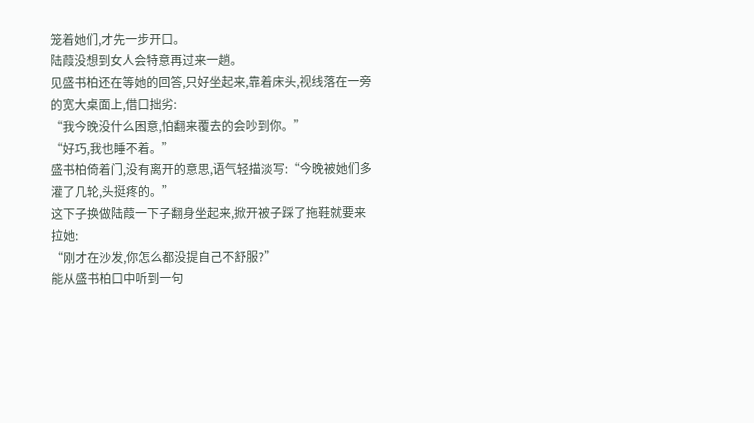笼着她们,才先一步开口。
陆葭没想到女人会特意再过来一趟。
见盛书柏还在等她的回答,只好坐起来,靠着床头,视线落在一旁的宽大桌面上,借口拙劣:
“我今晚没什么困意,怕翻来覆去的会吵到你。”
“好巧,我也睡不着。”
盛书柏倚着门,没有离开的意思,语气轻描淡写:“今晚被她们多灌了几轮,头挺疼的。”
这下子换做陆葭一下子翻身坐起来,掀开被子踩了拖鞋就要来拉她:
“刚才在沙发,你怎么都没提自己不舒服?”
能从盛书柏口中听到一句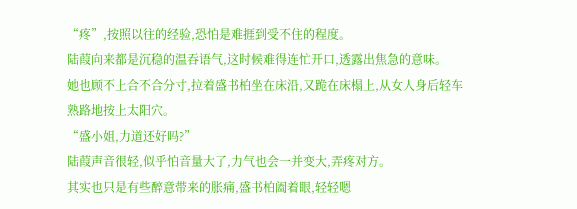“疼”,按照以往的经验,恐怕是难捱到受不住的程度。
陆葭向来都是沉稳的温吞语气,这时候难得连忙开口,透露出焦急的意味。
她也顾不上合不合分寸,拉着盛书柏坐在床沿,又跪在床榻上,从女人身后轻车熟路地按上太阳穴。
“盛小姐,力道还好吗?”
陆葭声音很轻,似乎怕音量大了,力气也会一并变大,弄疼对方。
其实也只是有些醉意带来的胀痛,盛书柏阖着眼,轻轻嗯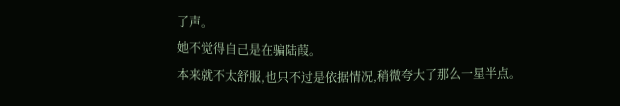了声。
她不觉得自己是在骗陆葭。
本来就不太舒服,也只不过是依据情况,稍微夸大了那么一星半点。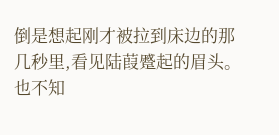倒是想起刚才被拉到床边的那几秒里,看见陆葭蹙起的眉头。
也不知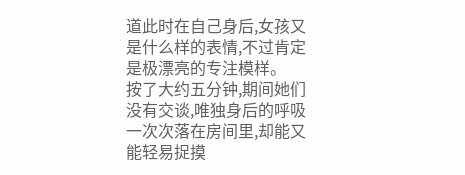道此时在自己身后,女孩又是什么样的表情,不过肯定是极漂亮的专注模样。
按了大约五分钟,期间她们没有交谈,唯独身后的呼吸一次次落在房间里,却能又能轻易捉摸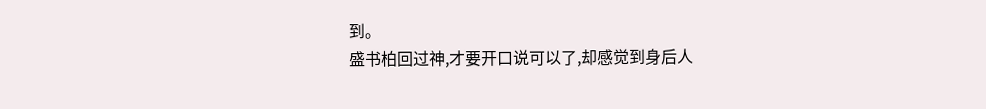到。
盛书柏回过神,才要开口说可以了,却感觉到身后人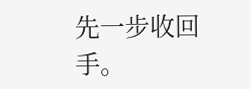先一步收回手。